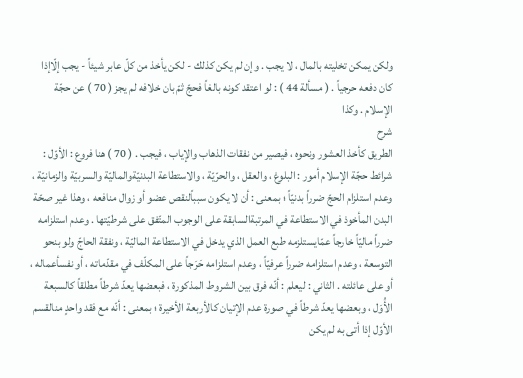ولكن يمكن تخليته بالمال ، لا يجب . وإن لم يكن كذلك - لكن يأخذ من كلّ عابر شيئاً - يجب إلّاإذا كان دفعه حرجياً . ( مسألة 44 ) : لو اعتقد كونه بالغاً فحجّ ثمّ بان خلافه لم يجز ( 70 ) عن حجّة الإسلام . وكذا
شرح
الطريق كأخذ العشور ونحوه ، فيصير من نفقات الذهاب والإياب ، فيجب . ( 70 ) هنا فروع : الأوّل : شرائط حجّة الإسلام أمور : البلوغ ، والعقل ، والحرّيّة ، والاستطاعة البدنيّةوالماليّة والسربيّة والزمانيّة ، وعدم استلزام الحجّ ضرراً بدنيّاً ؛ بمعنى : أن لا يكون سبباًلنقص عضو أو زوال منافعه ، وهذا غير صحّة البدن المأخوذ في الاستطاعة في المرتبةالسابقة على الوجوب المتّفق على شرطيّتها . وعدم استلزامه ضرراً ماليّاً خارجاً عمّايستلزمه طبع العمل الذي يدخل في الاستطاعة الماليّة ، ونفقة الحاجّ ولو بنحو التوسعة ، وعدم استلزامه ضرراً عرفيّاً ، وعدم استلزامه حَرَجاً على المكلّف في مقدّماته ، أو نفسأعماله ، أو على عائلته . الثاني : ليعلم : أنّه فرق بين الشروط المذكورة ، فبعضها يعدّ شرطاً مطلقاً كالسبعة الأُوَل ، وبعضها يعدّ شرطاً في صورة عدم الإتيان كالأربعة الأخيرة ؛ بمعنى : أنّه مع فقد واحدٍ منالقسم الأوّل إذا أتى به لم يكن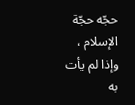حجّه حجّة الإسلام ، وإذا لم يأت به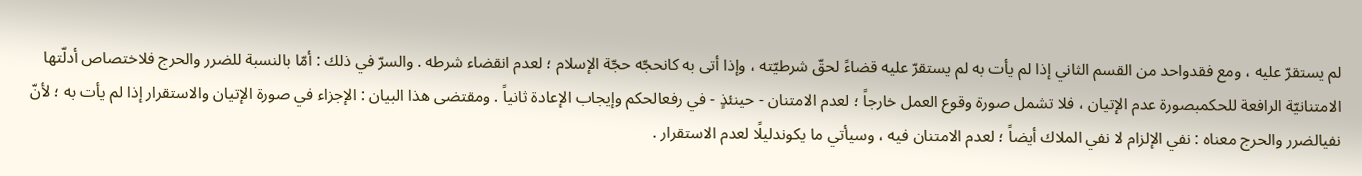لم يستقرّ عليه ، ومع فقدواحد من القسم الثاني إذا لم يأت به لم يستقرّ عليه قضاءً لحقّ شرطيّته ، وإذا أتى به كانحجّه حجّة الإسلام ؛ لعدم انقضاء شرطه . والسرّ في ذلك : أمّا بالنسبة للضرر والحرج فلاختصاص أدلّتها الامتنانيّة الرافعة للحكمبصورة عدم الإتيان ، فلا تشمل صورة وقوع العمل خارجاً ؛ لعدم الامتنان - حينئذٍ - في رفعالحكم وإيجاب الإعادة ثانياً . ومقتضى هذا البيان : الإجزاء في صورة الإتيان والاستقرار إذا لم يأت به ؛ لأنّ نفيالضرر والحرج معناه : نفي الإلزام لا نفي الملاك أيضاً ؛ لعدم الامتنان فيه ، وسيأتي ما يكوندليلًا لعدم الاستقرار .